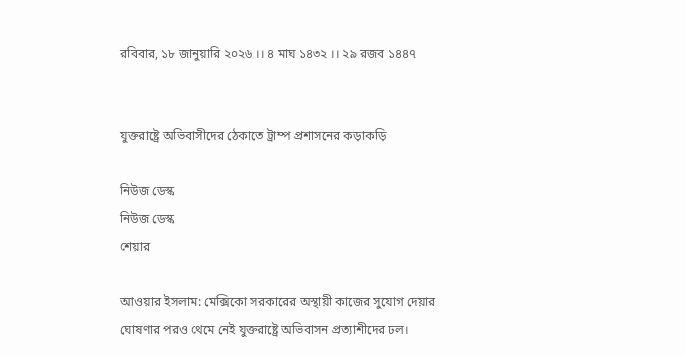রবিবার, ১৮ জানুয়ারি ২০২৬ ।। ৪ মাঘ ১৪৩২ ।। ২৯ রজব ১৪৪৭


যুক্তরাষ্ট্রে অভিবাসীদের ঠেকাতে ট্রাম্প প্রশাসনের কড়াকড়ি

নিউজ ডেস্ক
নিউজ ডেস্ক
শেয়ার

আওয়ার ইসলাম: মেক্সিকো সরকারের অস্থায়ী কাজের সুযোগ দেয়ার ঘোষণার পরও থেমে নেই যুক্তরাষ্ট্রে অভিবাসন প্রত্যাশীদের ঢল।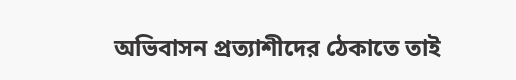অভিবাসন প্রত্যাশীদের ঠেকাতে তাই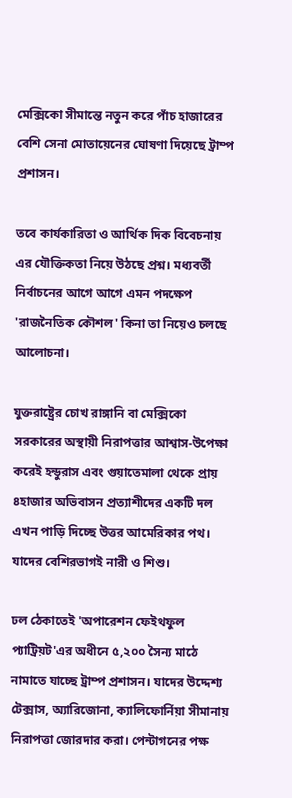মেক্সিকো সীমান্তে নতুন করে পাঁচ হাজারের বেশি সেনা মোতায়েনের ঘোষণা দিয়েছে ট্রাম্প প্রশাসন।

তবে কার্যকারিতা ও আর্থিক দিক বিবেচনায় এর যৌক্তিকতা নিয়ে উঠছে প্রশ্ন। মধ্যবর্তী নির্বাচনের আগে আগে এমন পদক্ষেপ 'রাজনৈতিক কৌশল' কিনা তা নিয়েও চলছে আলোচনা।

যুক্তরাষ্ট্রের চোখ রাঙ্গানি বা মেক্সিকো সরকারের অস্থায়ী নিরাপত্তার আশ্বাস-উপেক্ষা করেই হন্ডুরাস এবং গুয়াতেমালা থেকে প্রায় ৪হাজার অভিবাসন প্রত্যাশীদের একটি দল এখন পাড়ি দিচ্ছে উত্তর আমেরিকার পথ। যাদের বেশিরভাগই নারী ও শিশু।

ঢল ঠেকাতেই 'অপারেশন ফেইথফুল প্যাট্রিয়ট'এর অধীনে ৫,২০০ সৈন্য মাঠে নামাতে যাচ্ছে ট্রাম্প প্রশাসন। যাদের উদ্দেশ্য টেক্সাস, অ্যারিজোনা, ক্যালিফোর্নিয়া সীমানায় নিরাপত্তা জোরদার করা। পেন্টাগনের পক্ষ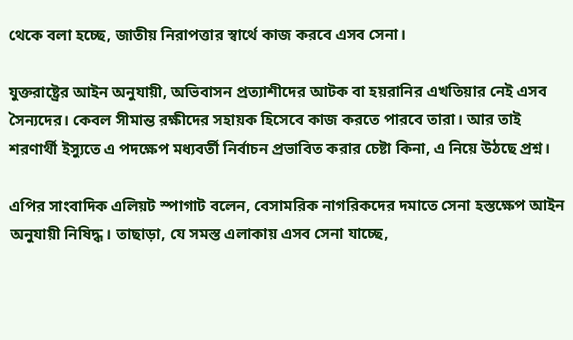থেকে বলা হচ্ছে, জাতীয় নিরাপত্তার স্বার্থে কাজ করবে এসব সেনা।

যুক্তরাষ্ট্রের আইন অনুযায়ী, অভিবাসন প্রত্যাশীদের আটক বা হয়রানির এখতিয়ার নেই এসব সৈন্যদের। কেবল সীমান্ত রক্ষীদের সহায়ক হিসেবে কাজ করতে পারবে তারা। আর তাই শরণার্থী ইস্যুতে এ পদক্ষেপ মধ্যবর্তী নির্বাচন প্রভাবিত করার চেষ্টা কিনা, এ নিয়ে উঠছে প্রশ্ন।

এপির সাংবাদিক এলিয়ট স্পাগাট বলেন, বেসামরিক নাগরিকদের দমাতে সেনা হস্তক্ষেপ আইন অনুযায়ী নিষিদ্ধ। তাছাড়া, যে সমস্ত এলাকায় এসব সেনা যাচ্ছে,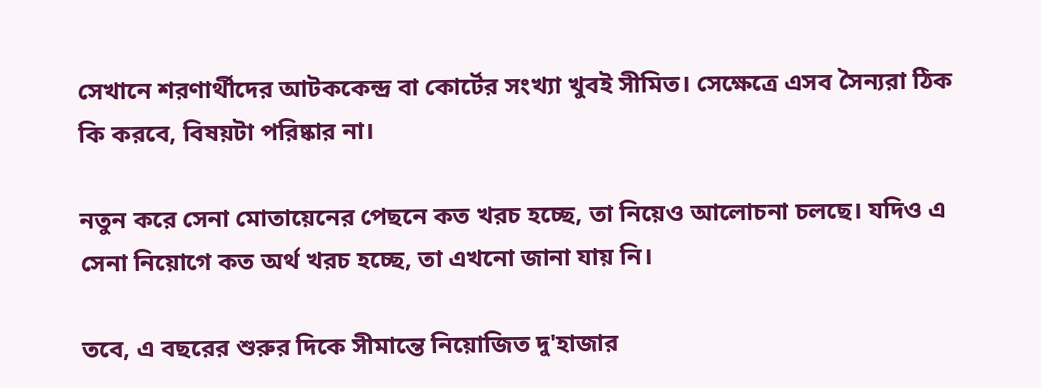সেখানে শরণার্থীদের আটককেন্দ্র বা কোর্টের সংখ্যা খুবই সীমিত। সেক্ষেত্রে এসব সৈন্যরা ঠিক কি করবে, বিষয়টা পরিষ্কার না।

নতুন করে সেনা মোতায়েনের পেছনে কত খরচ হচ্ছে, তা নিয়েও আলোচনা চলছে। যদিও এ সেনা নিয়োগে কত অর্থ খরচ হচ্ছে, তা এখনো জানা যায় নি।

তবে, এ বছরের শুরুর দিকে সীমান্তে নিয়োজিত দু'হাজার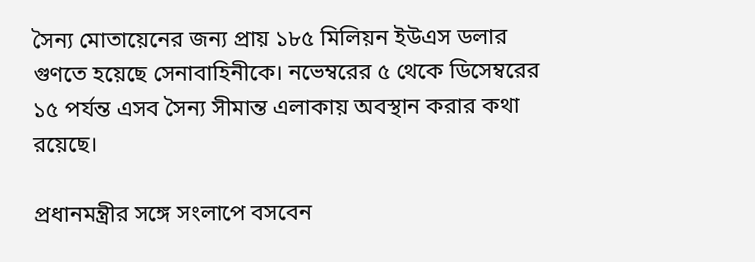সৈন্য মোতায়েনের জন্য প্রায় ১৮৫ মিলিয়ন ইউএস ডলার গুণতে হয়েছে সেনাবাহিনীকে। নভেম্বরের ৫ থেকে ডিসেম্বরের ১৫ পর্যন্ত এসব সৈন্য সীমান্ত এলাকায় অবস্থান করার কথা রয়েছে।

প্রধানমন্ত্রীর সঙ্গে সংলাপে বসবেন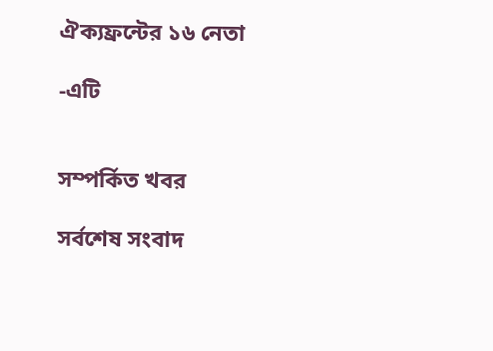ঐক্যফ্রন্টের ১৬ নেতা

-এটি


সম্পর্কিত খবর

সর্বশেষ সংবাদ